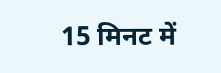15 मिनट में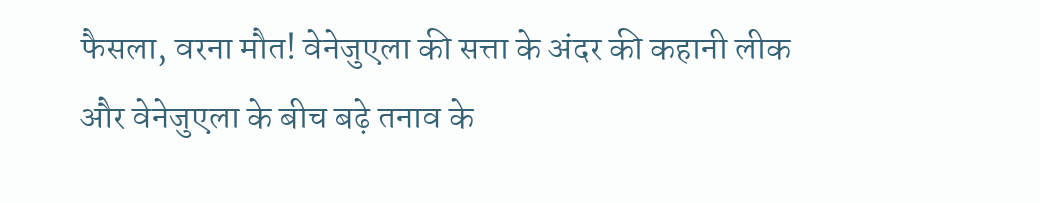फैसला, वरना मौत! वेनेजुएला की सत्ता के अंदर की कहानी लीक
और वेनेजुएला के बीच बढ़े तनाव के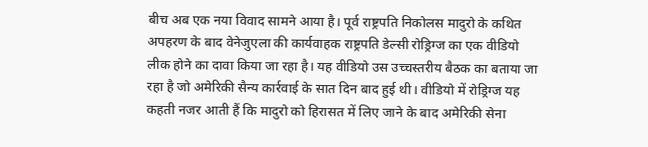बीच अब एक नया विवाद सामने आया है। पूर्व राष्ट्रपति निकोलस मादुरो के कथित अपहरण के बाद वेनेजुएला की कार्यवाहक राष्ट्रपति डेल्सी रोड्रिग्ज का एक वीडियो लीक होने का दावा किया जा रहा है। यह वीडियो उस उच्चस्तरीय बैठक का बताया जा रहा है जो अमेरिकी सैन्य कार्रवाई के सात दिन बाद हुई थी। वीडियो में रोड्रिग्ज यह कहती नजर आती हैं कि मादुरो को हिरासत में लिए जाने के बाद अमेरिकी सेना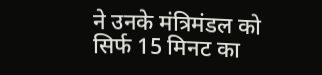ने उनके मंत्रिमंडल को सिर्फ 15 मिनट का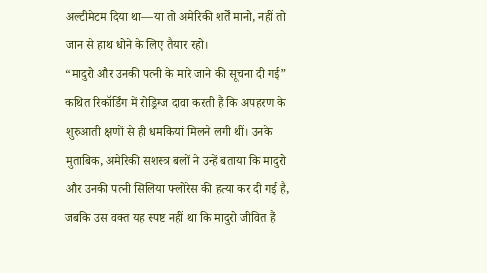अल्टीमेटम दिया था—या तो अमेरिकी शर्तें मानो, नहीं तो जान से हाथ धोने के लिए तैयार रहो।
“मादुरो और उनकी पत्नी के मारे जाने की सूचना दी गई”
कथित रिकॉर्डिंग में रोड्रिग्ज दावा करती हैं कि अपहरण के शुरुआती क्षणों से ही धमकियां मिलने लगी थीं। उनके मुताबिक, अमेरिकी सशस्त्र बलों ने उन्हें बताया कि मादुरो और उनकी पत्नी सिलिया फ्लोरेस की हत्या कर दी गई है, जबकि उस वक्त यह स्पष्ट नहीं था कि मादुरो जीवित हैं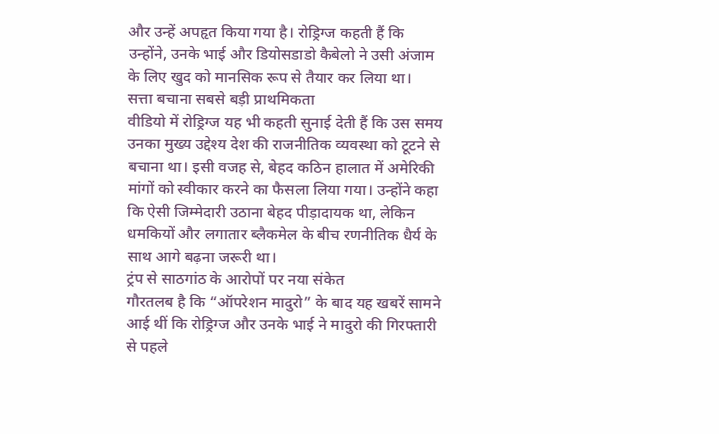और उन्हें अपहृत किया गया है। रोड्रिग्ज कहती हैं कि उन्होंने, उनके भाई और डियोसडाडो कैबेलो ने उसी अंजाम के लिए खुद को मानसिक रूप से तैयार कर लिया था।
सत्ता बचाना सबसे बड़ी प्राथमिकता
वीडियो में रोड्रिग्ज यह भी कहती सुनाई देती हैं कि उस समय उनका मुख्य उद्देश्य देश की राजनीतिक व्यवस्था को टूटने से बचाना था। इसी वजह से, बेहद कठिन हालात में अमेरिकी मांगों को स्वीकार करने का फैसला लिया गया। उन्होंने कहा कि ऐसी जिम्मेदारी उठाना बेहद पीड़ादायक था, लेकिन धमकियों और लगातार ब्लैकमेल के बीच रणनीतिक धैर्य के साथ आगे बढ़ना जरूरी था।
ट्रंप से साठगांठ के आरोपों पर नया संकेत
गौरतलब है कि “ऑपरेशन मादुरो” के बाद यह खबरें सामने आई थीं कि रोड्रिग्ज और उनके भाई ने मादुरो की गिरफ्तारी से पहले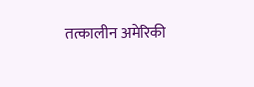तत्कालीन अमेरिकी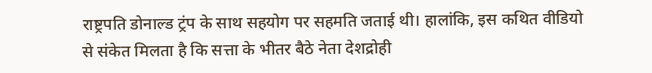राष्ट्रपति डोनाल्ड ट्रंप के साथ सहयोग पर सहमति जताई थी। हालांकि, इस कथित वीडियो से संकेत मिलता है कि सत्ता के भीतर बैठे नेता देशद्रोही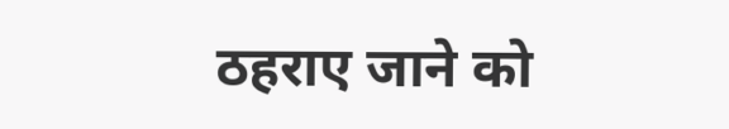ठहराए जाने को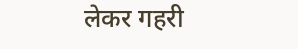लेकर गहरी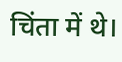चिंता में थे।